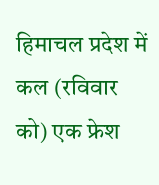हिमाचल प्रदेश में कल (रविवार को) एक फ्रेश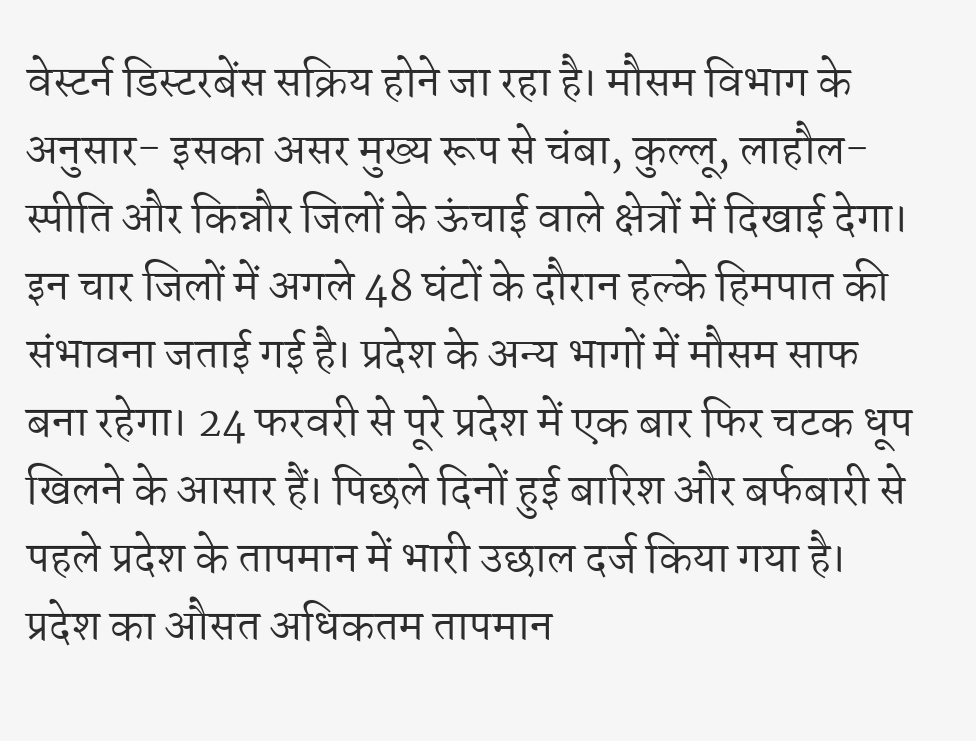वेस्टर्न डिस्टरबेंस सक्रिय होने जा रहा है। मौसम विभाग के अनुसार- इसका असर मुख्य रूप से चंबा, कुल्लू, लाहौल-स्पीति और किन्नौर जिलों के ऊंचाई वाले क्षेत्रों में दिखाई देगा। इन चार जिलों में अगले 48 घंटों के दौरान हल्के हिमपात की संभावना जताई गई है। प्रदेश के अन्य भागों में मौसम साफ बना रहेगा। 24 फरवरी से पूरे प्रदेश में एक बार फिर चटक धूप खिलने के आसार हैं। पिछले दिनों हुई बारिश और बर्फबारी से पहले प्रदेश के तापमान में भारी उछाल दर्ज किया गया है। प्रदेश का औसत अधिकतम तापमान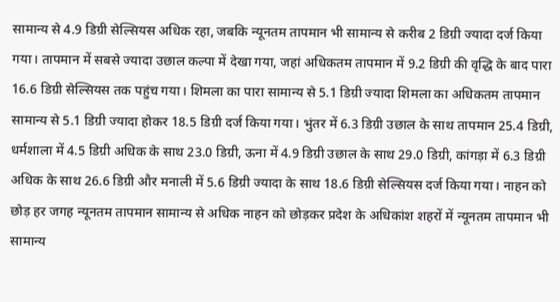सामान्य से 4.9 डिग्री सेल्सियस अधिक रहा, जबकि न्यूनतम तापमान भी सामान्य से करीब 2 डिग्री ज्यादा दर्ज किया गया। तापमान में सबसे ज्यादा उछाल कल्पा में देखा गया, जहां अधिकतम तापमान में 9.2 डिग्री की वृद्धि के बाद पारा 16.6 डिग्री सेल्सियस तक पहुंच गया। शिमला का पारा सामान्य से 5.1 डिग्री ज्यादा शिमला का अधिकतम तापमान सामान्य से 5.1 डिग्री ज्यादा होकर 18.5 डिग्री दर्ज किया गया। भुंतर में 6.3 डिग्री उछाल के साथ तापमान 25.4 डिग्री, धर्मशाला में 4.5 डिग्री अधिक के साथ 23.0 डिग्री, ऊना में 4.9 डिग्री उछाल के साथ 29.0 डिग्री, कांगड़ा में 6.3 डिग्री अधिक के साथ 26.6 डिग्री और मनाली में 5.6 डिग्री ज्यादा के साथ 18.6 डिग्री सेल्सियस दर्ज किया गया। नाहन को छोड़ हर जगह न्यूनतम तापमान सामान्य से अधिक नाहन को छोड़कर प्रदेश के अधिकांश शहरों में न्यूनतम तापमान भी सामान्य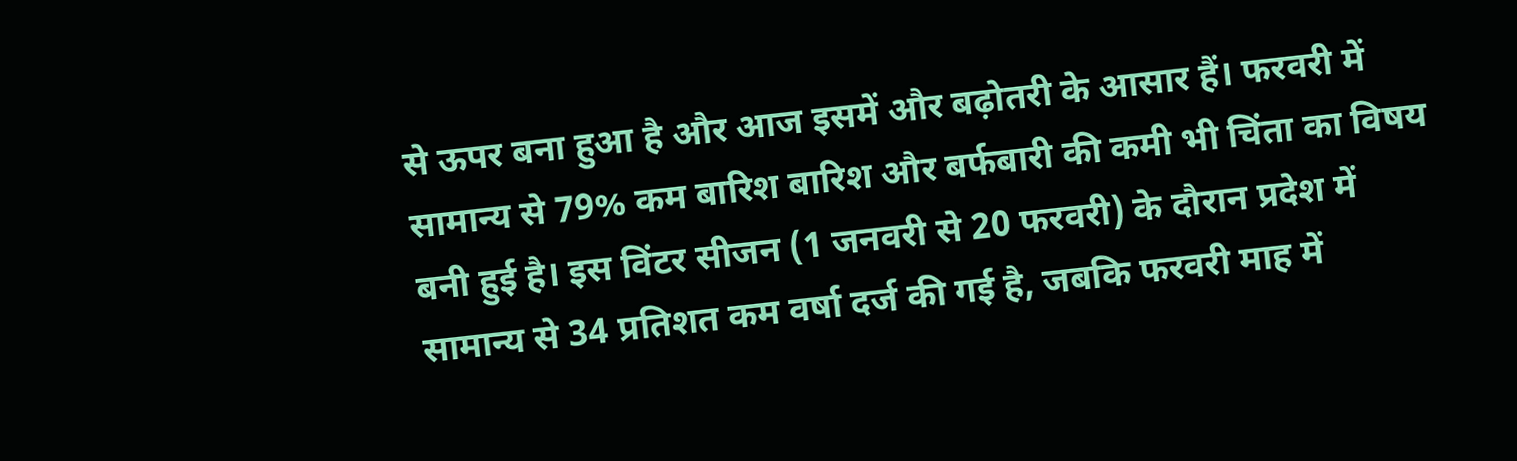से ऊपर बना हुआ है और आज इसमें और बढ़ोतरी के आसार हैं। फरवरी में सामान्य से 79% कम बारिश बारिश और बर्फबारी की कमी भी चिंता का विषय बनी हुई है। इस विंटर सीजन (1 जनवरी से 20 फरवरी) के दौरान प्रदेश में सामान्य से 34 प्रतिशत कम वर्षा दर्ज की गई है, जबकि फरवरी माह में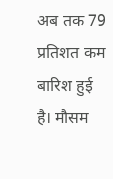अब तक 79 प्रतिशत कम बारिश हुई है। मौसम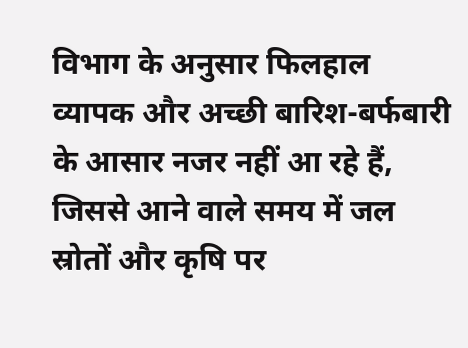विभाग के अनुसार फिलहाल व्यापक और अच्छी बारिश-बर्फबारी के आसार नजर नहीं आ रहे हैं, जिससे आने वाले समय में जल स्रोतों और कृषि पर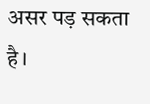असर पड़ सकता है।